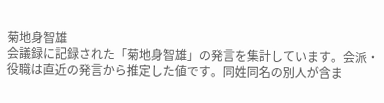菊地身智雄
会議録に記録された「菊地身智雄」の発言を集計しています。会派・役職は直近の発言から推定した値です。同姓同名の別人が含ま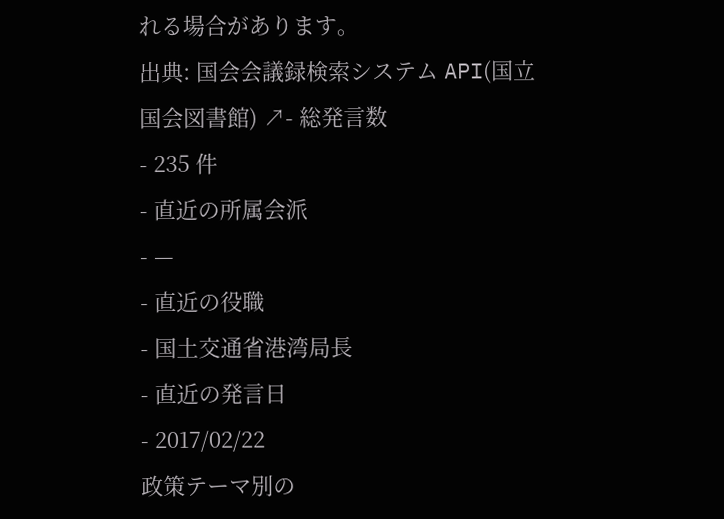れる場合があります。
出典: 国会会議録検索システム API(国立国会図書館) ↗- 総発言数
- 235 件
- 直近の所属会派
- —
- 直近の役職
- 国土交通省港湾局長
- 直近の発言日
- 2017/02/22
政策テーマ別の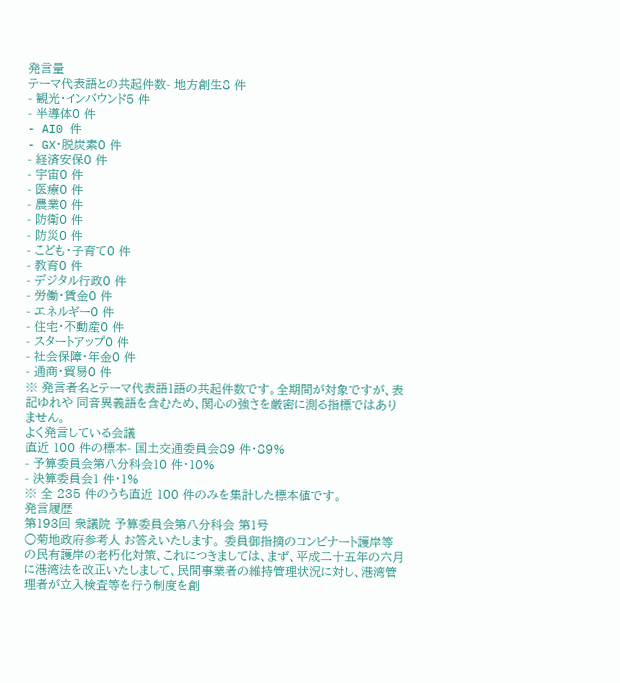発言量
テーマ代表語との共起件数- 地方創生8 件
- 観光・インバウンド5 件
- 半導体0 件
- AI0 件
- GX・脱炭素0 件
- 経済安保0 件
- 宇宙0 件
- 医療0 件
- 農業0 件
- 防衛0 件
- 防災0 件
- こども・子育て0 件
- 教育0 件
- デジタル行政0 件
- 労働・賃金0 件
- エネルギー0 件
- 住宅・不動産0 件
- スタートアップ0 件
- 社会保障・年金0 件
- 通商・貿易0 件
※ 発言者名とテーマ代表語1語の共起件数です。全期間が対象ですが、表記ゆれや 同音異義語を含むため、関心の強さを厳密に測る指標ではありません。
よく発言している会議
直近 100 件の標本- 国土交通委員会89 件・89%
- 予算委員会第八分科会10 件・10%
- 決算委員会1 件・1%
※ 全 235 件のうち直近 100 件のみを集計した標本値です。
発言履歴
第193回 衆議院 予算委員会第八分科会 第1号
○菊地政府参考人 お答えいたします。 委員御指摘のコンビナート護岸等の民有護岸の老朽化対策、これにつきましては、まず、平成二十五年の六月に港湾法を改正いたしまして、民間事業者の維持管理状況に対し、港湾管理者が立入検査等を行う制度を創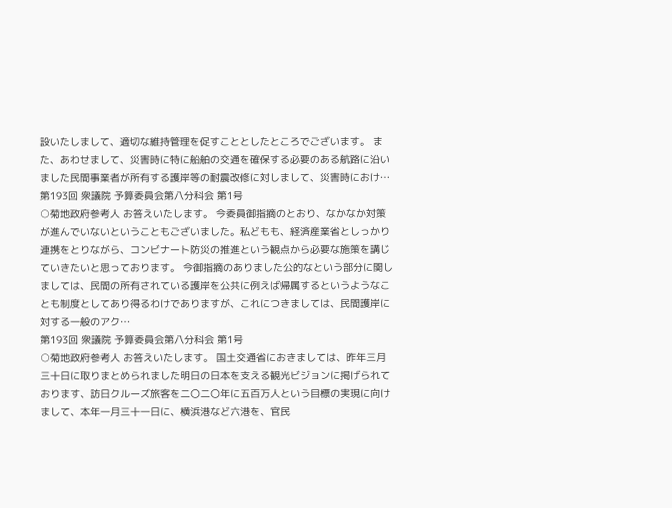設いたしまして、適切な維持管理を促すこととしたところでございます。 また、あわせまして、災害時に特に船舶の交通を確保する必要のある航路に沿いました民間事業者が所有する護岸等の耐震改修に対しまして、災害時におけ…
第193回 衆議院 予算委員会第八分科会 第1号
○菊地政府参考人 お答えいたします。 今委員御指摘のとおり、なかなか対策が進んでいないということもございました。私どもも、経済産業省としっかり連携をとりながら、コンビナート防災の推進という観点から必要な施策を講じていきたいと思っております。 今御指摘のありました公的なという部分に関しましては、民間の所有されている護岸を公共に例えば帰属するというようなことも制度としてあり得るわけでありますが、これにつきましては、民間護岸に対する一般のアク…
第193回 衆議院 予算委員会第八分科会 第1号
○菊地政府参考人 お答えいたします。 国土交通省におきましては、昨年三月三十日に取りまとめられました明日の日本を支える観光ビジョンに掲げられております、訪日クルーズ旅客を二〇二〇年に五百万人という目標の実現に向けまして、本年一月三十一日に、横浜港など六港を、官民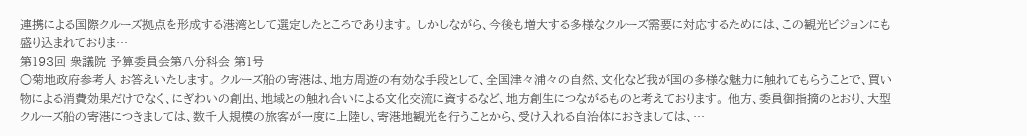連携による国際クルーズ拠点を形成する港湾として選定したところであります。 しかしながら、今後も増大する多様なクルーズ需要に対応するためには、この観光ビジョンにも盛り込まれておりま…
第193回 衆議院 予算委員会第八分科会 第1号
○菊地政府参考人 お答えいたします。 クルーズ船の寄港は、地方周遊の有効な手段として、全国津々浦々の自然、文化など我が国の多様な魅力に触れてもらうことで、買い物による消費効果だけでなく、にぎわいの創出、地域との触れ合いによる文化交流に資するなど、地方創生につながるものと考えております。 他方、委員御指摘のとおり、大型クルーズ船の寄港につきましては、数千人規模の旅客が一度に上陸し、寄港地観光を行うことから、受け入れる自治体におきましては、…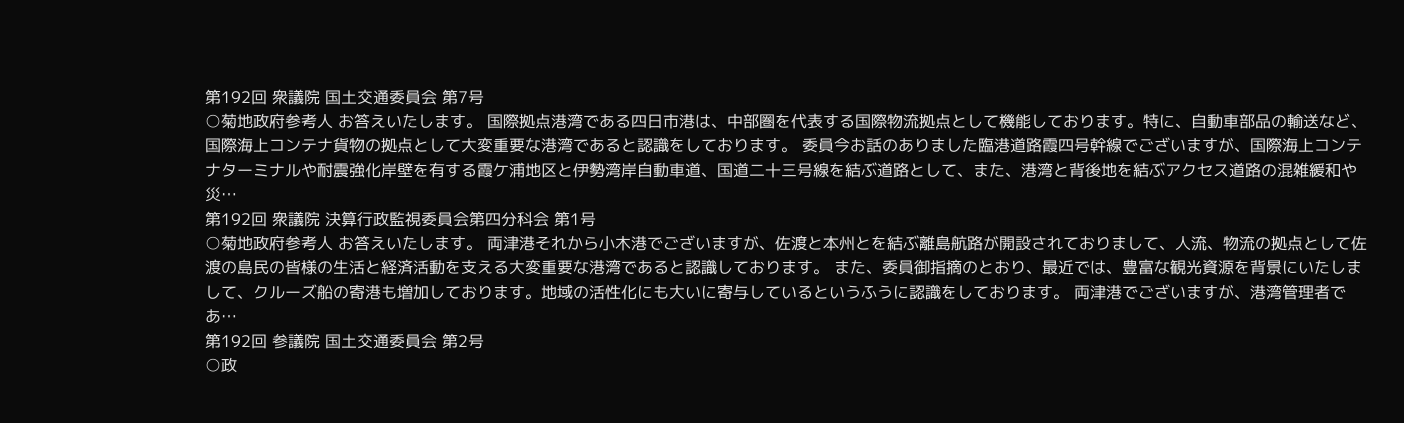第192回 衆議院 国土交通委員会 第7号
○菊地政府参考人 お答えいたします。 国際拠点港湾である四日市港は、中部圏を代表する国際物流拠点として機能しております。特に、自動車部品の輸送など、国際海上コンテナ貨物の拠点として大変重要な港湾であると認識をしております。 委員今お話のありました臨港道路霞四号幹線でございますが、国際海上コンテナターミナルや耐震強化岸壁を有する霞ケ浦地区と伊勢湾岸自動車道、国道二十三号線を結ぶ道路として、また、港湾と背後地を結ぶアクセス道路の混雑緩和や災…
第192回 衆議院 決算行政監視委員会第四分科会 第1号
○菊地政府参考人 お答えいたします。 両津港それから小木港でございますが、佐渡と本州とを結ぶ離島航路が開設されておりまして、人流、物流の拠点として佐渡の島民の皆様の生活と経済活動を支える大変重要な港湾であると認識しております。 また、委員御指摘のとおり、最近では、豊富な観光資源を背景にいたしまして、クルーズ船の寄港も増加しております。地域の活性化にも大いに寄与しているというふうに認識をしております。 両津港でございますが、港湾管理者であ…
第192回 参議院 国土交通委員会 第2号
○政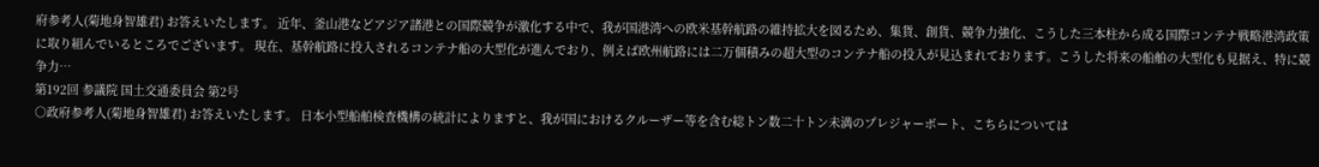府参考人(菊地身智雄君) お答えいたします。 近年、釜山港などアジア諸港との国際競争が激化する中で、我が国港湾への欧米基幹航路の維持拡大を図るため、集貨、創貨、競争力強化、こうした三本柱から成る国際コンテナ戦略港湾政策に取り組んでいるところでございます。 現在、基幹航路に投入されるコンテナ船の大型化が進んでおり、例えば欧州航路には二万個積みの超大型のコンテナ船の投入が見込まれております。こうした将来の船舶の大型化も見据え、特に競争力…
第192回 参議院 国土交通委員会 第2号
○政府参考人(菊地身智雄君) お答えいたします。 日本小型船舶検査機構の統計によりますと、我が国におけるクルーザー等を含む総トン数二十トン未満のプレジャーボート、こちらについては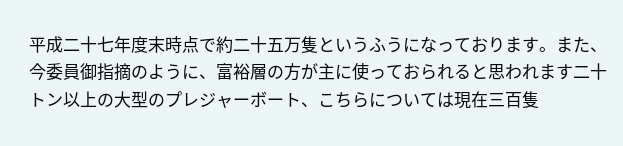平成二十七年度末時点で約二十五万隻というふうになっております。また、今委員御指摘のように、富裕層の方が主に使っておられると思われます二十トン以上の大型のプレジャーボート、こちらについては現在三百隻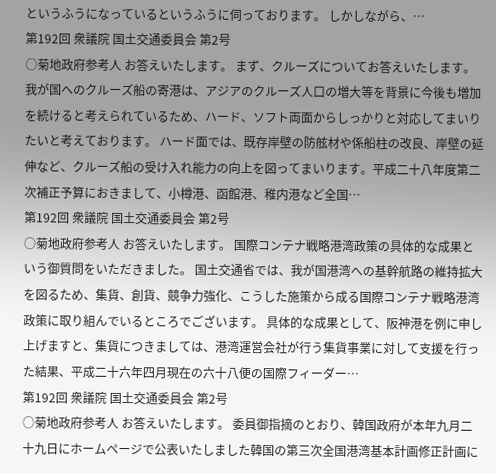というふうになっているというふうに伺っております。 しかしながら、…
第192回 衆議院 国土交通委員会 第2号
○菊地政府参考人 お答えいたします。 まず、クルーズについてお答えいたします。 我が国へのクルーズ船の寄港は、アジアのクルーズ人口の増大等を背景に今後も増加を続けると考えられているため、ハード、ソフト両面からしっかりと対応してまいりたいと考えております。 ハード面では、既存岸壁の防舷材や係船柱の改良、岸壁の延伸など、クルーズ船の受け入れ能力の向上を図ってまいります。平成二十八年度第二次補正予算におきまして、小樽港、函館港、稚内港など全国…
第192回 衆議院 国土交通委員会 第2号
○菊地政府参考人 お答えいたします。 国際コンテナ戦略港湾政策の具体的な成果という御質問をいただきました。 国土交通省では、我が国港湾への基幹航路の維持拡大を図るため、集貨、創貨、競争力強化、こうした施策から成る国際コンテナ戦略港湾政策に取り組んでいるところでございます。 具体的な成果として、阪神港を例に申し上げますと、集貨につきましては、港湾運営会社が行う集貨事業に対して支援を行った結果、平成二十六年四月現在の六十八便の国際フィーダー…
第192回 衆議院 国土交通委員会 第2号
○菊地政府参考人 お答えいたします。 委員御指摘のとおり、韓国政府が本年九月二十九日にホームページで公表いたしました韓国の第三次全国港湾基本計画修正計画に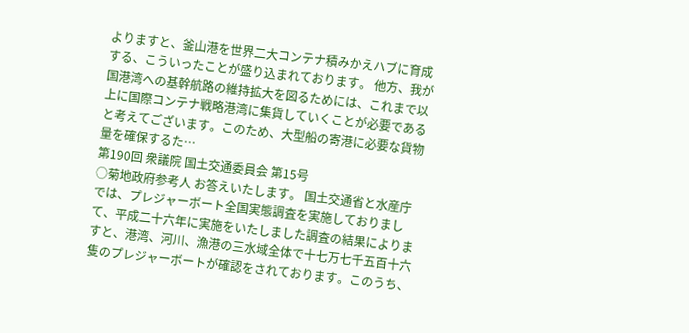よりますと、釜山港を世界二大コンテナ積みかえハブに育成する、こういったことが盛り込まれております。 他方、我が国港湾への基幹航路の維持拡大を図るためには、これまで以上に国際コンテナ戦略港湾に集貨していくことが必要であると考えてございます。このため、大型船の寄港に必要な貨物量を確保するた…
第190回 衆議院 国土交通委員会 第15号
○菊地政府参考人 お答えいたします。 国土交通省と水産庁では、プレジャーボート全国実態調査を実施しておりまして、平成二十六年に実施をいたしました調査の結果によりますと、港湾、河川、漁港の三水域全体で十七万七千五百十六隻のプレジャーボートが確認をされております。このうち、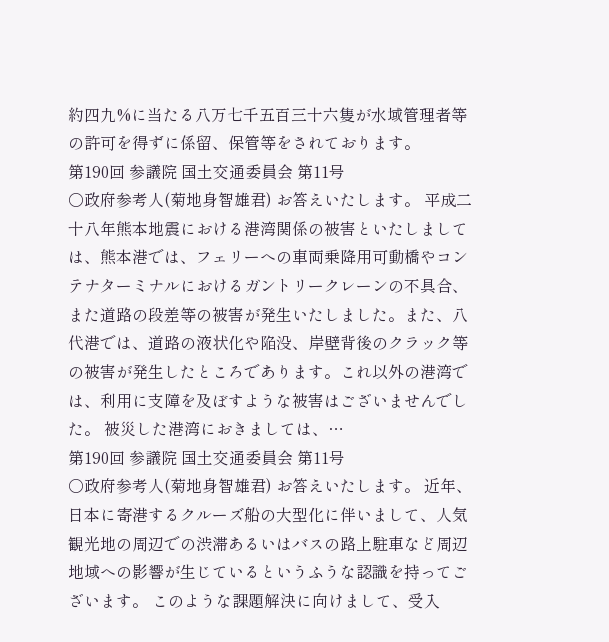約四九%に当たる八万七千五百三十六隻が水域管理者等の許可を得ずに係留、保管等をされております。
第190回 参議院 国土交通委員会 第11号
○政府参考人(菊地身智雄君) お答えいたします。 平成二十八年熊本地震における港湾関係の被害といたしましては、熊本港では、フェリーへの車両乗降用可動橋やコンテナターミナルにおけるガントリークレーンの不具合、また道路の段差等の被害が発生いたしました。また、八代港では、道路の液状化や陥没、岸壁背後のクラック等の被害が発生したところであります。これ以外の港湾では、利用に支障を及ぼすような被害はございませんでした。 被災した港湾におきましては、…
第190回 参議院 国土交通委員会 第11号
○政府参考人(菊地身智雄君) お答えいたします。 近年、日本に寄港するクルーズ船の大型化に伴いまして、人気観光地の周辺での渋滞あるいはバスの路上駐車など周辺地域への影響が生じているというふうな認識を持ってございます。 このような課題解決に向けまして、受入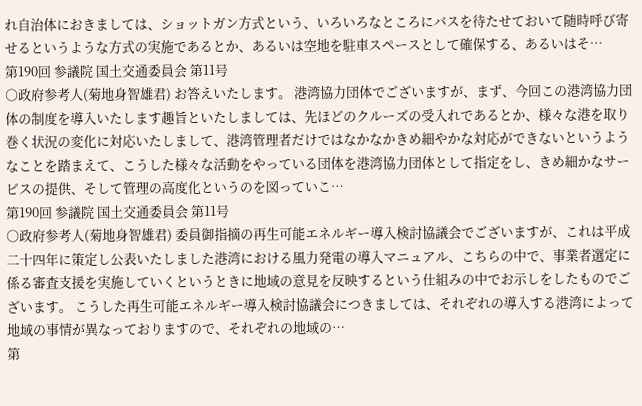れ自治体におきましては、ショットガン方式という、いろいろなところにバスを待たせておいて随時呼び寄せるというような方式の実施であるとか、あるいは空地を駐車スペースとして確保する、あるいはそ…
第190回 参議院 国土交通委員会 第11号
○政府参考人(菊地身智雄君) お答えいたします。 港湾協力団体でございますが、まず、今回この港湾協力団体の制度を導入いたします趣旨といたしましては、先ほどのクルーズの受入れであるとか、様々な港を取り巻く状況の変化に対応いたしまして、港湾管理者だけではなかなかきめ細やかな対応ができないというようなことを踏まえて、こうした様々な活動をやっている団体を港湾協力団体として指定をし、きめ細かなサービスの提供、そして管理の高度化というのを図っていこ…
第190回 参議院 国土交通委員会 第11号
○政府参考人(菊地身智雄君) 委員御指摘の再生可能エネルギー導入検討協議会でございますが、これは平成二十四年に策定し公表いたしました港湾における風力発電の導入マニュアル、こちらの中で、事業者選定に係る審査支援を実施していくというときに地域の意見を反映するという仕組みの中でお示しをしたものでございます。 こうした再生可能エネルギー導入検討協議会につきましては、それぞれの導入する港湾によって地域の事情が異なっておりますので、それぞれの地域の…
第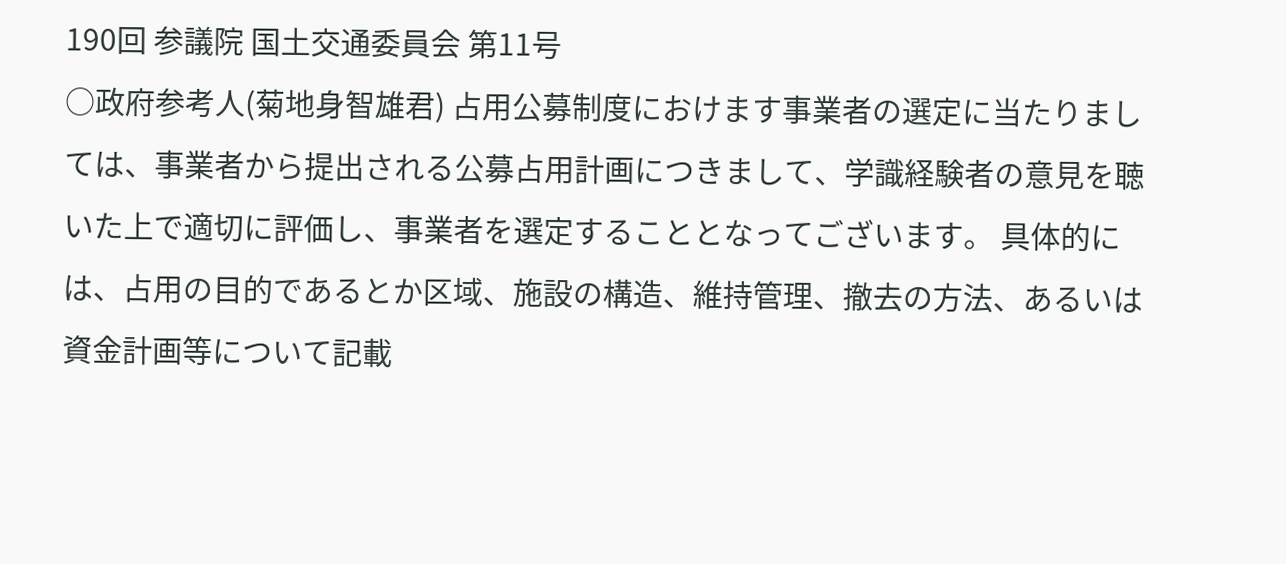190回 参議院 国土交通委員会 第11号
○政府参考人(菊地身智雄君) 占用公募制度におけます事業者の選定に当たりましては、事業者から提出される公募占用計画につきまして、学識経験者の意見を聴いた上で適切に評価し、事業者を選定することとなってございます。 具体的には、占用の目的であるとか区域、施設の構造、維持管理、撤去の方法、あるいは資金計画等について記載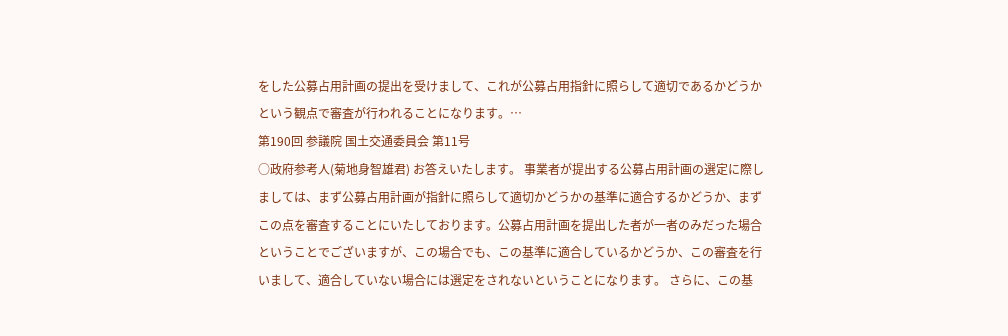をした公募占用計画の提出を受けまして、これが公募占用指針に照らして適切であるかどうかという観点で審査が行われることになります。…
第190回 参議院 国土交通委員会 第11号
○政府参考人(菊地身智雄君) お答えいたします。 事業者が提出する公募占用計画の選定に際しましては、まず公募占用計画が指針に照らして適切かどうかの基準に適合するかどうか、まずこの点を審査することにいたしております。公募占用計画を提出した者が一者のみだった場合ということでございますが、この場合でも、この基準に適合しているかどうか、この審査を行いまして、適合していない場合には選定をされないということになります。 さらに、この基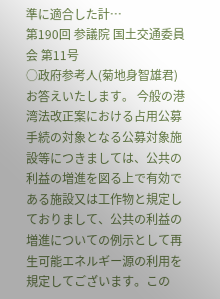準に適合した計…
第190回 参議院 国土交通委員会 第11号
○政府参考人(菊地身智雄君) お答えいたします。 今般の港湾法改正案における占用公募手続の対象となる公募対象施設等につきましては、公共の利益の増進を図る上で有効である施設又は工作物と規定しておりまして、公共の利益の増進についての例示として再生可能エネルギー源の利用を規定してございます。この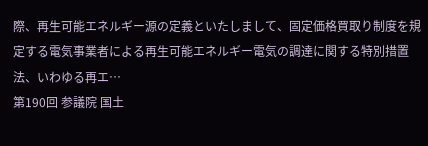際、再生可能エネルギー源の定義といたしまして、固定価格買取り制度を規定する電気事業者による再生可能エネルギー電気の調達に関する特別措置法、いわゆる再エ…
第190回 参議院 国土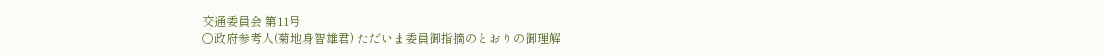交通委員会 第11号
○政府参考人(菊地身智雄君) ただいま委員御指摘のとおりの御理解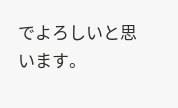でよろしいと思います。